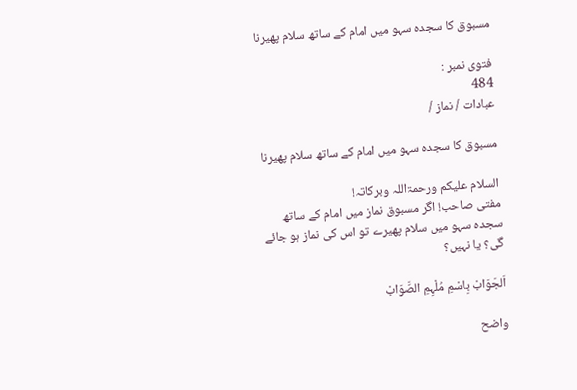مسبوق کا سجدہ سہو میں امام کے ساتھ سلام پھیرنا

فتوی نمبر :
484
عبادات / نماز /

مسبوق کا سجدہ سہو میں امام کے ساتھ سلام پھیرنا

السلام علیکم ورحمۃاللہ وبرکاتہ!
مفتی صاحب! اگر مسبوق نماز میں امام کے ساتھ سجدہ سہو میں سلام پھیرے تو اس کی نماز ہو جائے گی؟ یا نہیں؟

اَلجَوَابْ بِاسْمِ مُلْہِمِ الصَّوَابْ

واضح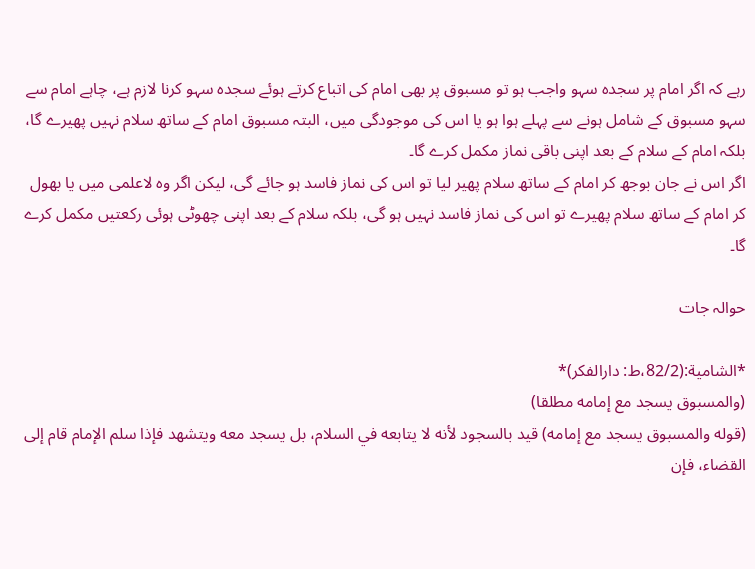رہے کہ اگر امام پر سجدہ سہو واجب ہو تو مسبوق پر بھی امام کی اتباع کرتے ہوئے سجدہ سہو کرنا لازم ہے، چاہے امام سے سہو مسبوق کے شامل ہونے سے پہلے ہوا ہو یا اس کی موجودگی میں، البتہ مسبوق امام کے ساتھ سلام نہیں پھیرے گا، بلکہ امام کے سلام کے بعد اپنی باقی نماز مکمل کرے گا۔
اگر اس نے جان بوجھ کر امام کے ساتھ سلام پھیر لیا تو اس کی نماز فاسد ہو جائے گی، لیکن اگر وہ لاعلمی میں یا بھول کر امام کے ساتھ سلام پھیرے تو اس کی نماز فاسد نہیں ہو گی، بلکہ سلام کے بعد اپنی چھوٹی ہوئی رکعتیں مکمل کرے گا۔

حوالہ جات

*الشامية:(82/2،ط: دارالفكر)*
(والمسبوق يسجد مع إمامه مطلقا)
(قوله والمسبوق يسجد مع إمامه) قيد بالسجود لأنه لا يتابعه في السلام، بل يسجد معه ويتشهد فإذا سلم الإمام قام إلى القضاء، فإن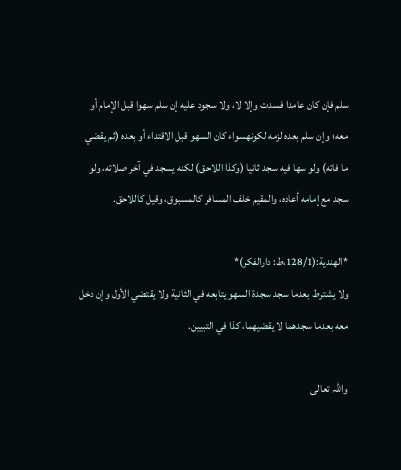سلم فإن كان عامدا فسدت وإلا لا، ولا سجود عليه إن سلم سهوا قبل الإمام أو معه؛ وإن سلم بعده لزمه لكونهسواء كان السهو قبل الاقتداء أو بعده (ثم يقضي ما فاته) ولو سها فيه سجد ثانيا (وكذا اللاحق) لكنه يسجد في آخر صلاته، ولو سجد مع إمامه أعاده، والمقيم خلف المسافر كالمسبوق، وقيل كاللاحق.

*الهندية:(128/1،ط: دارالفكر)*
ولا يشترط بعدما سجد سجدة السهو يتابعه في الثانية ولا يقتضي الأول وإن دخل معه بعدما سجدهما لا يقضيهما، كذا في التبيين.

واللہ تعالی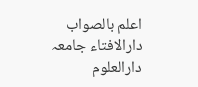اعلم بالصواب
دارالافتاء جامعہ دارالعلوم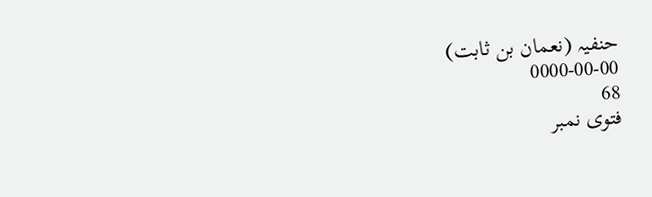حنفیہ (نعمان بن ثابت)
0000-00-00
68
فتوی نمبر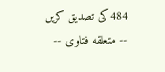484کی تصدیق کریں
-- متعلقه فتاوی --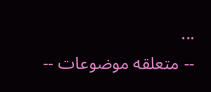...
-- متعلقه موضوعات --